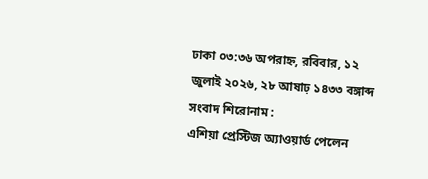ঢাকা ০৩:৩৬ অপরাহ্ন, রবিবার, ১২ জুলাই ২০২৬, ২৮ আষাঢ় ১৪৩৩ বঙ্গাব্দ
সংবাদ শিরোনাম :
এশিয়া প্রেস্টিজ অ্যাওয়ার্ড পেলেন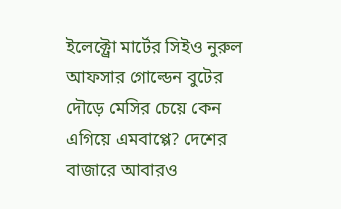ইলেক্ট্রো মার্টের সিইও নুরুল আফসার গোল্ডেন বুটের দৌড়ে মেসির চেয়ে কেন এগিয়ে এমবাপ্পে? দেশের বাজারে আবারও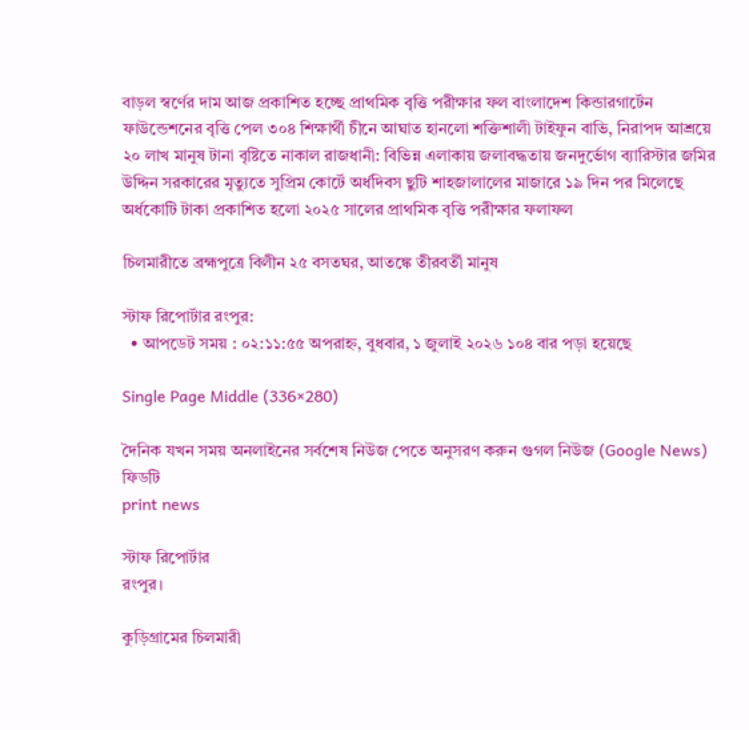বাড়ল স্বর্ণের দাম আজ প্রকাশিত হচ্ছে প্রাথমিক বৃত্তি পরীক্ষার ফল বাংলাদেশ কিন্ডারগার্টেন ফাউন্ডেশনের বৃত্তি পেল ৩০৪ শিক্ষার্থী চীনে আঘাত হানলো শক্তিশালী টাইফুন বাভি, নিরাপদ আশ্রয়ে ২০ লাখ মানুষ টানা বৃষ্টিতে নাকাল রাজধানী: বিভিন্ন এলাকায় জলাবদ্ধতায় জনদুর্ভোগ ব্যারিস্টার জমির উদ্দিন সরকারের মৃত্যুতে সুপ্রিম কোর্টে অর্ধদিবস ছুটি শাহজালালের মাজারে ১৯ দিন পর মিলেছে অর্ধকোটি টাকা প্রকাশিত হলো ২০২৫ সালের প্রাথমিক বৃত্তি পরীক্ষার ফলাফল

চিলমারীতে ব্রহ্মপুত্রে বিলীন ২৫ বসতঘর, আতঙ্কে তীরবর্তী মানুষ

স্টাফ রিপোর্টার রংপুর:
  • আপডেট সময় : ০২:১১:৫৫ অপরাহ্ন, বুধবার, ১ জুলাই ২০২৬ ১০৪ বার পড়া হয়েছে

Single Page Middle (336×280)

দৈনিক যখন সময় অনলাইনের সর্বশেষ নিউজ পেতে অনুসরণ করুন গুগল নিউজ (Google News) ফিডটি
print news

স্টাফ রিপোর্টার
রংপুর।

কুড়িগ্রামের চিলমারী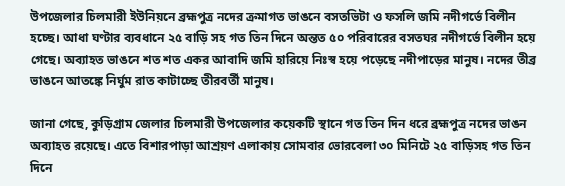উপজেলার চিলমারী ইউনিয়নে ব্রহ্মপুত্র নদের ক্রমাগত ভাঙনে বসতভিটা ও ফসলি জমি নদীগর্ভে বিলীন হচ্ছে। আধা ঘণ্টার ব্যবধানে ২৫ বাড়ি সহ গত তিন দিনে অন্তত ৫০ পরিবারের বসতঘর নদীগর্ভে বিলীন হয়ে গেছে। অব্যাহত ভাঙনে শত শত একর আবাদি জমি হারিয়ে নিঃস্ব হয়ে পড়েছে নদীপাড়ের মানুষ। নদের তীব্র ভাঙনে আতঙ্কে নির্ঘুম রাত কাটাচ্ছে তীরবর্তী মানুষ।

জানা গেছে, কুড়িগ্রাম জেলার চিলমারী উপজেলার কয়েকটি স্থানে গত তিন দিন ধরে ব্রহ্মপুত্র নদের ভাঙন অব্যাহত রয়েছে। এতে বিশারপাড়া আশ্রয়ণ এলাকায় সোমবার ভোরবেলা ৩০ মিনিটে ২৫ বাড়িসহ গত তিন দিনে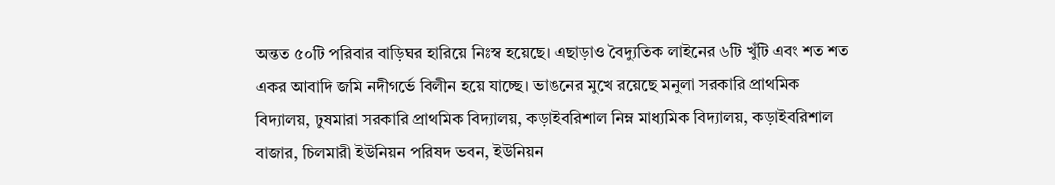অন্তত ৫০টি পরিবার বাড়িঘর হারিয়ে নিঃস্ব হয়েছে। এছাড়াও বৈদ্যুতিক লাইনের ৬টি খুঁটি এবং শত শত একর আবাদি জমি নদীগর্ভে বিলীন হয়ে যাচ্ছে। ভাঙনের মুখে রয়েছে মনুলা সরকারি প্রাথমিক বিদ্যালয়, ঢুষমারা সরকারি প্রাথমিক বিদ্যালয়, কড়াইবরিশাল নিম্ন মাধ্যমিক বিদ্যালয়, কড়াইবরিশাল বাজার, চিলমারী ইউনিয়ন পরিষদ ভবন, ইউনিয়ন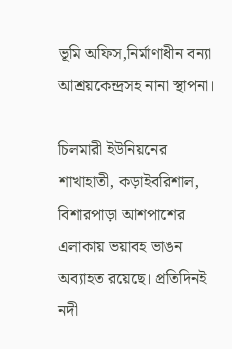ভূমি অফিস,নির্মাণাধীন বন্যা আশ্রয়কেন্দ্রসহ নানা স্থাপনা।

চিলমারী ইউনিয়নের শাখাহাতী, কড়াইবরিশাল, বিশারপাড়া আশপাশের এলাকায় ভয়াবহ ভাঙন অব্যাহত রয়েছে। প্রতিদিনই নদী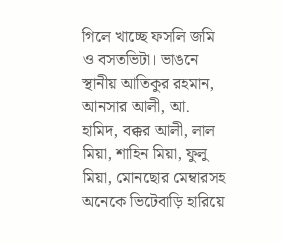গিলে খাচ্ছে ফসলি জমি ও বসতভিটা। ভাঙনে স্থানীয় আতিকুর রহমান, আনসার আলী, আ. হামিদ, বক্কর আলী, লাল মিয়া, শাহিন মিয়া, ফুলু মিয়া, মোনছোর মেম্বারসহ অনেকে ভিটেবাড়ি হারিয়ে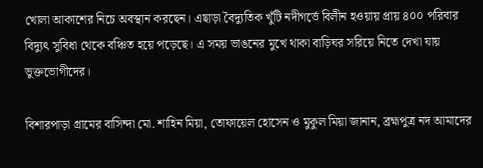খোলা আকাশের নিচে অবস্থান করছেন। এছাড়া বৈদ্যুতিক খুঁটি নদীগর্ভে বিলীন হওয়ায় প্রায় ৪০০ পরিবার বিদ্যুৎ সুবিধা থেকে বঞ্চিত হয়ে পড়েছে। এ সময় ভাঙনের মুখে থাকা বাড়িঘর সরিয়ে নিতে দেখা যায় ভুক্তভোগীদের।

বিশারপাড়া গ্রামের বাসিন্দা মো. শাহিন মিয়া, তোফায়েল হোসেন ও মুকুল মিয়া জানান, ব্রহ্মপুত্র নদ আমাদের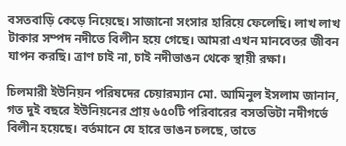বসতবাড়ি কেড়ে নিয়েছে। সাজানো সংসার হারিয়ে ফেলেছি। লাখ লাখ টাকার সম্পদ নদীতে বিলীন হয়ে গেছে। আমরা এখন মানবেতর জীবন যাপন করছি। ত্রাণ চাই না, চাই নদীভাঙন থেকে স্থায়ী রক্ষা।

চিলমারী ইউনিয়ন পরিষদের চেয়ারম্যান মো. আমিনুল ইসলাম জানান, গত দুই বছরে ইউনিয়নের প্রায় ৬৫০টি পরিবারের বসতভিটা নদীগর্ভে বিলীন হয়েছে। বর্তমানে যে হারে ভাঙন চলছে, তাতে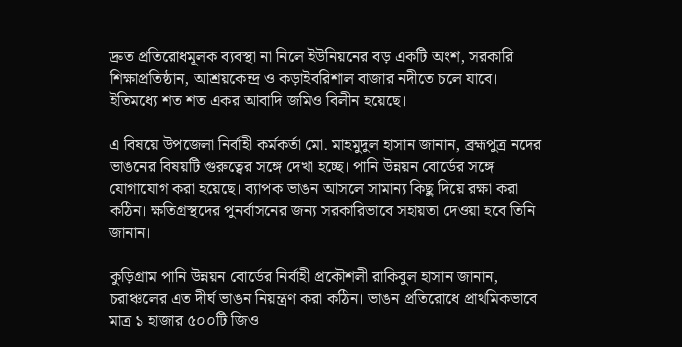দ্রুত প্রতিরোধমূলক ব্যবস্থা না নিলে ইউনিয়নের বড় একটি অংশ, সরকারি শিক্ষাপ্রতিষ্ঠান, আশ্রয়কেন্দ্র ও কড়াইবরিশাল বাজার নদীতে চলে যাবে। ইতিমধ্যে শত শত একর আবাদি জমিও বিলীন হয়েছে।

এ বিষয়ে উপজেলা নির্বাহী কর্মকর্তা মো. মাহমুদুল হাসান জানান, ব্রহ্মপুত্র নদের ভাঙনের বিষয়টি গুরুত্বের সঙ্গে দেখা হচ্ছে। পানি উন্নয়ন বোর্ডের সঙ্গে যোগাযোগ করা হয়েছে। ব্যাপক ভাঙন আসলে সামান্য কিছু দিয়ে রক্ষা করা কঠিন। ক্ষতিগ্রস্থদের পুনর্বাসনের জন্য সরকারিভাবে সহায়তা দেওয়া হবে তিনি জানান।

কুড়িগ্রাম পানি উন্নয়ন বোর্ডের নির্বাহী প্রকৌশলী রাকিবুল হাসান জানান, চরাঞ্চলের এত দীর্ঘ ভাঙন নিয়ন্ত্রণ করা কঠিন। ভাঙন প্রতিরোধে প্রাথমিকভাবে মাত্র ১ হাজার ৫০০টি জিও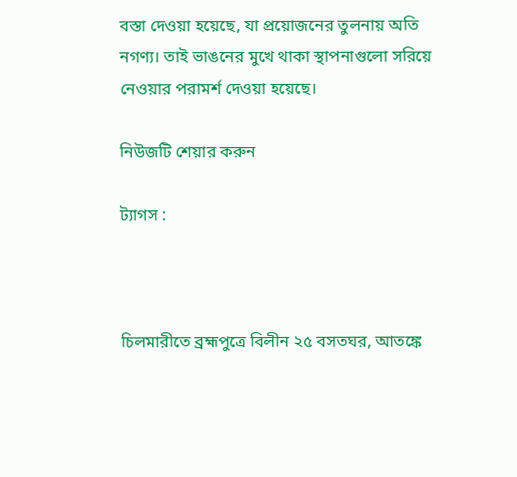বস্তা দেওয়া হয়েছে, যা প্রয়োজনের তুলনায় অতি নগণ্য। তাই ভাঙনের মুখে থাকা স্থাপনাগুলো সরিয়ে নেওয়ার পরামর্শ দেওয়া হয়েছে।

নিউজটি শেয়ার করুন

ট্যাগস :



চিলমারীতে ব্রহ্মপুত্রে বিলীন ২৫ বসতঘর, আতঙ্কে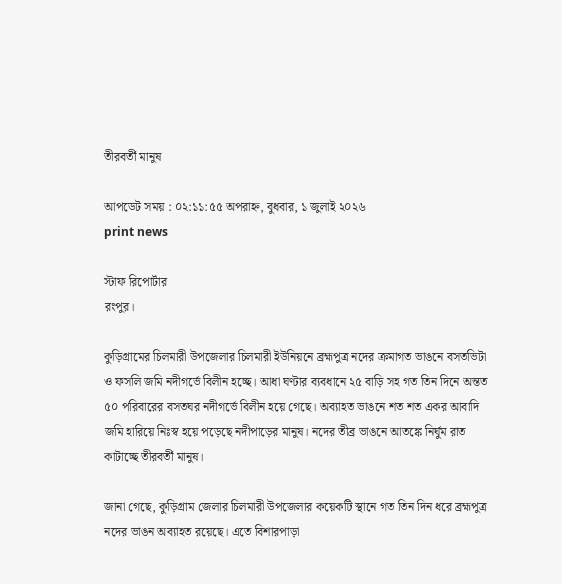তীরবর্তী মানুষ

আপডেট সময় : ০২:১১:৫৫ অপরাহ্ন, বুধবার, ১ জুলাই ২০২৬
print news

স্টাফ রিপোর্টার
রংপুর।

কুড়িগ্রামের চিলমারী উপজেলার চিলমারী ইউনিয়নে ব্রহ্মপুত্র নদের ক্রমাগত ভাঙনে বসতভিটা ও ফসলি জমি নদীগর্ভে বিলীন হচ্ছে। আধা ঘণ্টার ব্যবধানে ২৫ বাড়ি সহ গত তিন দিনে অন্তত ৫০ পরিবারের বসতঘর নদীগর্ভে বিলীন হয়ে গেছে। অব্যাহত ভাঙনে শত শত একর আবাদি জমি হারিয়ে নিঃস্ব হয়ে পড়েছে নদীপাড়ের মানুষ। নদের তীব্র ভাঙনে আতঙ্কে নির্ঘুম রাত কাটাচ্ছে তীরবর্তী মানুষ।

জানা গেছে, কুড়িগ্রাম জেলার চিলমারী উপজেলার কয়েকটি স্থানে গত তিন দিন ধরে ব্রহ্মপুত্র নদের ভাঙন অব্যাহত রয়েছে। এতে বিশারপাড়া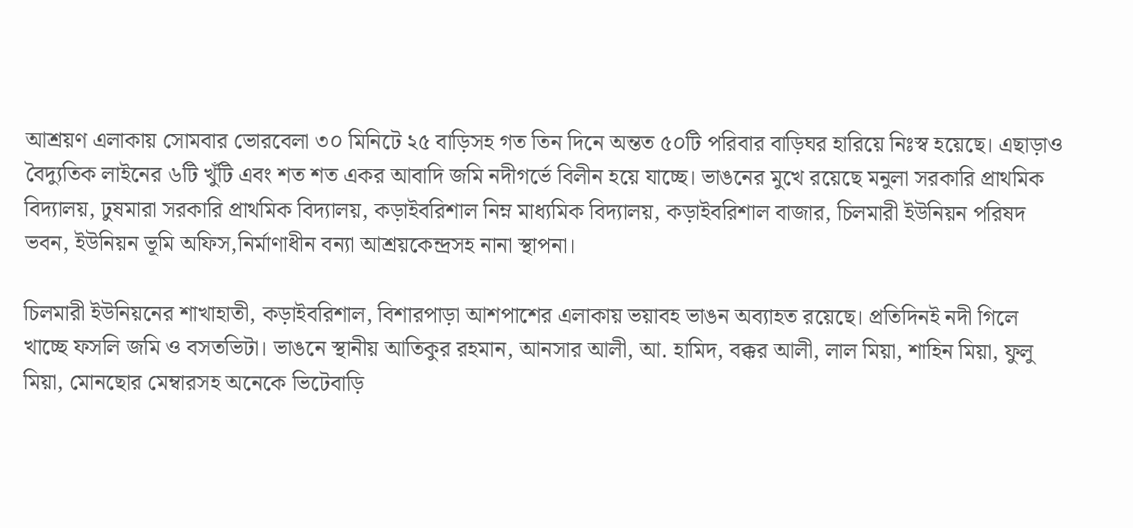আশ্রয়ণ এলাকায় সোমবার ভোরবেলা ৩০ মিনিটে ২৫ বাড়িসহ গত তিন দিনে অন্তত ৫০টি পরিবার বাড়িঘর হারিয়ে নিঃস্ব হয়েছে। এছাড়াও বৈদ্যুতিক লাইনের ৬টি খুঁটি এবং শত শত একর আবাদি জমি নদীগর্ভে বিলীন হয়ে যাচ্ছে। ভাঙনের মুখে রয়েছে মনুলা সরকারি প্রাথমিক বিদ্যালয়, ঢুষমারা সরকারি প্রাথমিক বিদ্যালয়, কড়াইবরিশাল নিম্ন মাধ্যমিক বিদ্যালয়, কড়াইবরিশাল বাজার, চিলমারী ইউনিয়ন পরিষদ ভবন, ইউনিয়ন ভূমি অফিস,নির্মাণাধীন বন্যা আশ্রয়কেন্দ্রসহ নানা স্থাপনা।

চিলমারী ইউনিয়নের শাখাহাতী, কড়াইবরিশাল, বিশারপাড়া আশপাশের এলাকায় ভয়াবহ ভাঙন অব্যাহত রয়েছে। প্রতিদিনই নদী গিলে খাচ্ছে ফসলি জমি ও বসতভিটা। ভাঙনে স্থানীয় আতিকুর রহমান, আনসার আলী, আ. হামিদ, বক্কর আলী, লাল মিয়া, শাহিন মিয়া, ফুলু মিয়া, মোনছোর মেম্বারসহ অনেকে ভিটেবাড়ি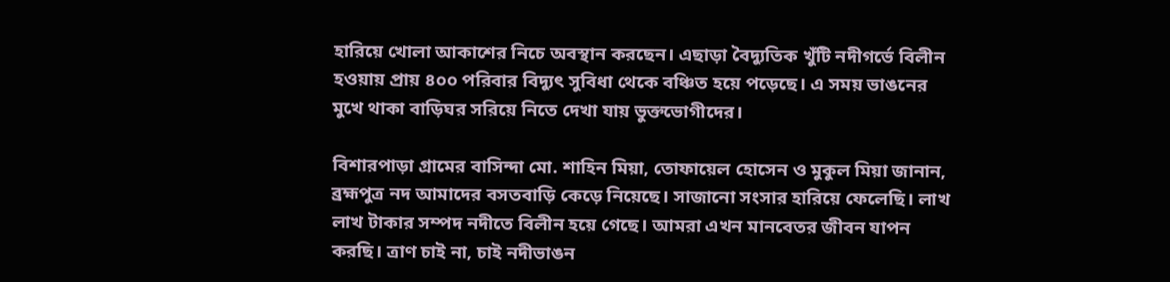হারিয়ে খোলা আকাশের নিচে অবস্থান করছেন। এছাড়া বৈদ্যুতিক খুঁটি নদীগর্ভে বিলীন হওয়ায় প্রায় ৪০০ পরিবার বিদ্যুৎ সুবিধা থেকে বঞ্চিত হয়ে পড়েছে। এ সময় ভাঙনের মুখে থাকা বাড়িঘর সরিয়ে নিতে দেখা যায় ভুক্তভোগীদের।

বিশারপাড়া গ্রামের বাসিন্দা মো. শাহিন মিয়া, তোফায়েল হোসেন ও মুকুল মিয়া জানান, ব্রহ্মপুত্র নদ আমাদের বসতবাড়ি কেড়ে নিয়েছে। সাজানো সংসার হারিয়ে ফেলেছি। লাখ লাখ টাকার সম্পদ নদীতে বিলীন হয়ে গেছে। আমরা এখন মানবেতর জীবন যাপন করছি। ত্রাণ চাই না, চাই নদীভাঙন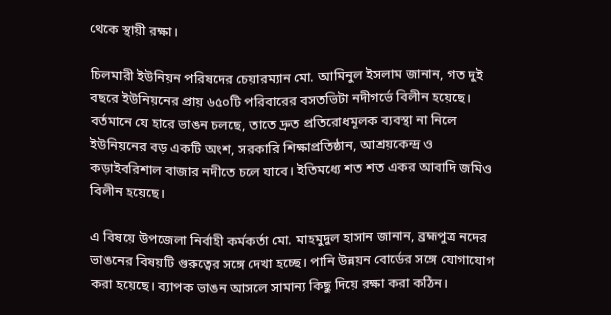থেকে স্থায়ী রক্ষা।

চিলমারী ইউনিয়ন পরিষদের চেয়ারম্যান মো. আমিনুল ইসলাম জানান, গত দুই বছরে ইউনিয়নের প্রায় ৬৫০টি পরিবারের বসতভিটা নদীগর্ভে বিলীন হয়েছে। বর্তমানে যে হারে ভাঙন চলছে, তাতে দ্রুত প্রতিরোধমূলক ব্যবস্থা না নিলে ইউনিয়নের বড় একটি অংশ, সরকারি শিক্ষাপ্রতিষ্ঠান, আশ্রয়কেন্দ্র ও কড়াইবরিশাল বাজার নদীতে চলে যাবে। ইতিমধ্যে শত শত একর আবাদি জমিও বিলীন হয়েছে।

এ বিষয়ে উপজেলা নির্বাহী কর্মকর্তা মো. মাহমুদুল হাসান জানান, ব্রহ্মপুত্র নদের ভাঙনের বিষয়টি গুরুত্বের সঙ্গে দেখা হচ্ছে। পানি উন্নয়ন বোর্ডের সঙ্গে যোগাযোগ করা হয়েছে। ব্যাপক ভাঙন আসলে সামান্য কিছু দিয়ে রক্ষা করা কঠিন।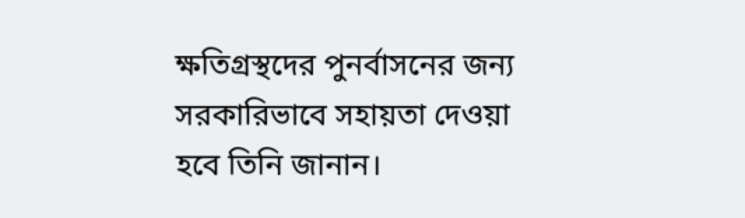ক্ষতিগ্রস্থদের পুনর্বাসনের জন্য সরকারিভাবে সহায়তা দেওয়া হবে তিনি জানান।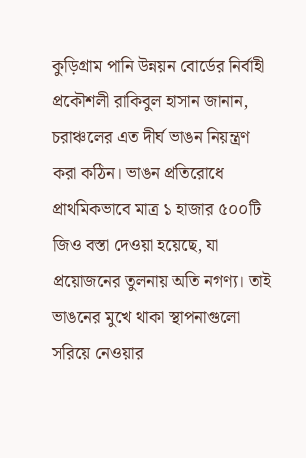কুড়িগ্রাম পানি উন্নয়ন বোর্ডের নির্বাহী প্রকৌশলী রাকিবুল হাসান জানান, চরাঞ্চলের এত দীর্ঘ ভাঙন নিয়ন্ত্রণ করা কঠিন। ভাঙন প্রতিরোধে প্রাথমিকভাবে মাত্র ১ হাজার ৫০০টি জিও বস্তা দেওয়া হয়েছে, যা প্রয়োজনের তুলনায় অতি নগণ্য। তাই ভাঙনের মুখে থাকা স্থাপনাগুলো সরিয়ে নেওয়ার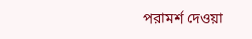পরামর্শ দেওয়া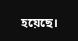হয়েছে।